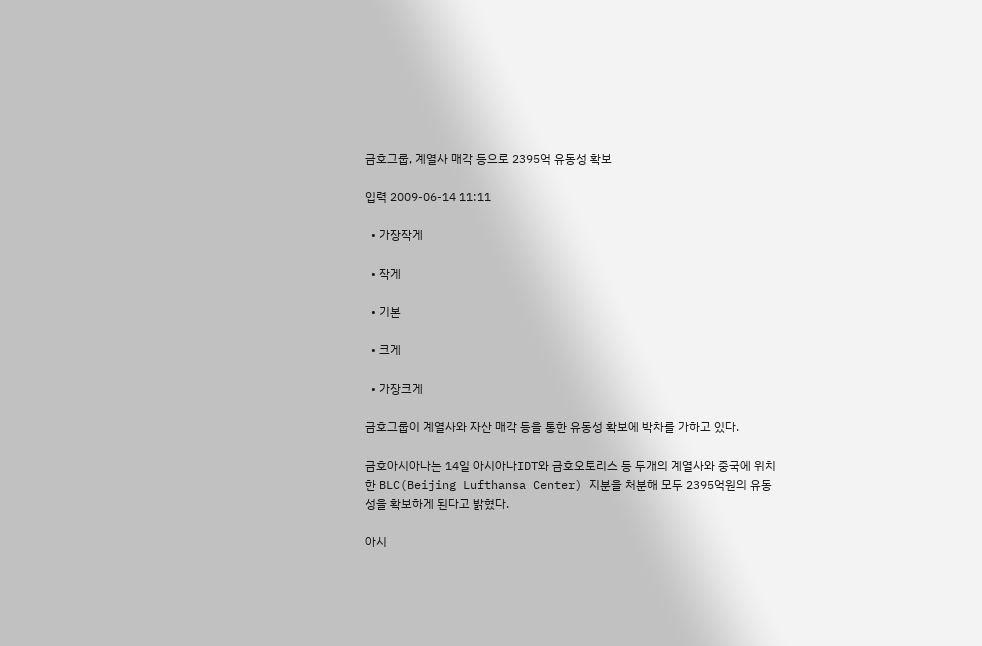금호그룹, 계열사 매각 등으로 2395억 유동성 확보

입력 2009-06-14 11:11

  • 가장작게

  • 작게

  • 기본

  • 크게

  • 가장크게

금호그룹이 계열사와 자산 매각 등을 통한 유동성 확보에 박차를 가하고 있다.

금호아시아나는 14일 아시아나IDT와 금호오토리스 등 두개의 계열사와 중국에 위치한 BLC(Beijing Lufthansa Center) 지분을 처분해 모두 2395억원의 유동성을 확보하게 된다고 밝혔다.

아시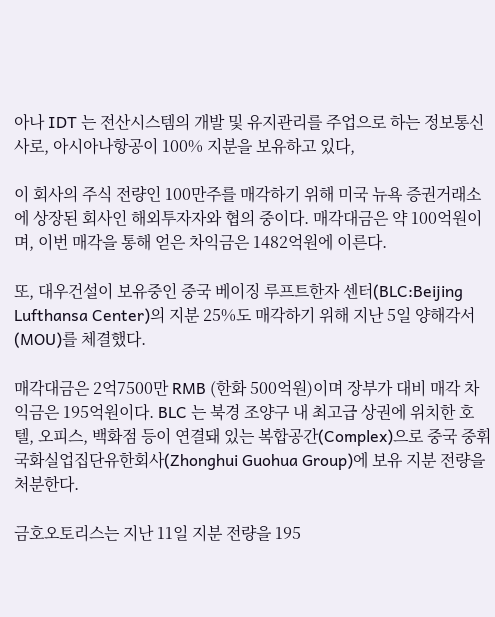아나 IDT 는 전산시스템의 개발 및 유지관리를 주업으로 하는 정보통신사로, 아시아나항공이 100% 지분을 보유하고 있다,

이 회사의 주식 전량인 100만주를 매각하기 위해 미국 뉴욕 증권거래소에 상장된 회사인 해외투자자와 협의 중이다. 매각대금은 약 100억원이며, 이번 매각을 통해 얻은 차익금은 1482억원에 이른다.

또, 대우건설이 보유중인 중국 베이징 루프트한자 센터(BLC:Beijing Lufthansa Center)의 지분 25%도 매각하기 위해 지난 5일 양해각서(MOU)를 체결했다.

매각대금은 2억7500만 RMB (한화 500억원)이며 장부가 대비 매각 차익금은 195억원이다. BLC 는 북경 조양구 내 최고급 상권에 위치한 호텔, 오피스, 백화점 등이 연결돼 있는 복합공간(Complex)으로 중국 중휘국화실업집단유한회사(Zhonghui Guohua Group)에 보유 지분 전량을 처분한다.

금호오토리스는 지난 11일 지분 전량을 195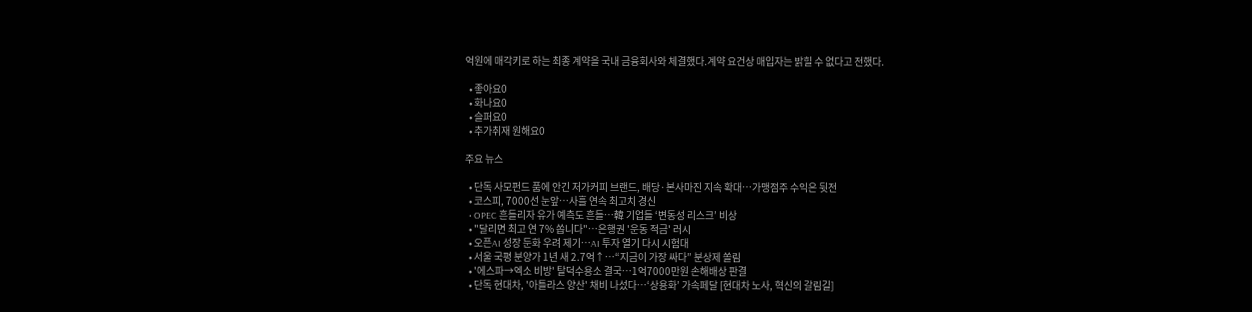억원에 매각키로 하는 최종 계약을 국내 금융회사와 체결했다.계약 요건상 매입자는 밝힐 수 없다고 전했다.

  • 좋아요0
  • 화나요0
  • 슬퍼요0
  • 추가취재 원해요0

주요 뉴스

  • 단독 사모펀드 품에 안긴 저가커피 브랜드, 배당·본사마진 지속 확대…가맹점주 수익은 뒷전
  • 코스피, 7000선 눈앞…사흘 연속 최고치 경신
  • OPEC 흔들리자 유가 예측도 흔들…韓 기업들 ‘변동성 리스크’ 비상
  • "달리면 최고 연 7% 쏩니다"…은행권 '운동 적금' 러시
  • 오픈AI 성장 둔화 우려 제기⋯AI 투자 열기 다시 시험대
  • 서울 국평 분양가 1년 새 2.7억↑⋯“지금이 가장 싸다” 분상제 쏠림
  • '에스파→엑소 비방' 탈덕수용소 결국⋯1억7000만원 손해배상 판결
  • 단독 현대차, '아틀라스 양산' 채비 나섰다⋯‘상용화’ 가속페달 [현대차 노사, 혁신의 갈림길]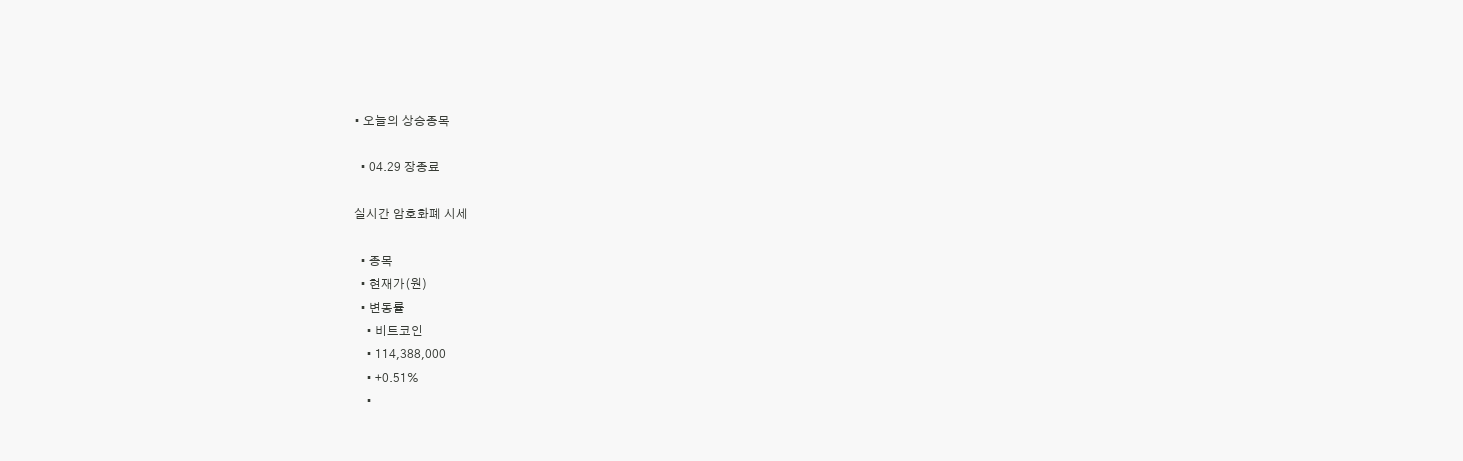• 오늘의 상승종목

  • 04.29 장종료

실시간 암호화폐 시세

  • 종목
  • 현재가(원)
  • 변동률
    • 비트코인
    • 114,388,000
    • +0.51%
    •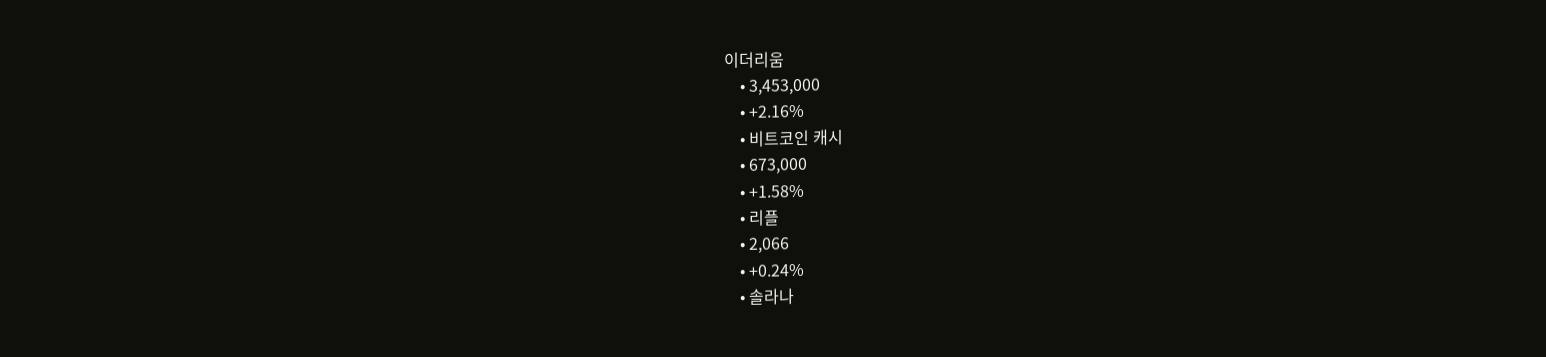이더리움
    • 3,453,000
    • +2.16%
    • 비트코인 캐시
    • 673,000
    • +1.58%
    • 리플
    • 2,066
    • +0.24%
    • 솔라나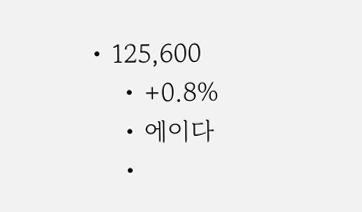• 125,600
    • +0.8%
    • 에이다
    •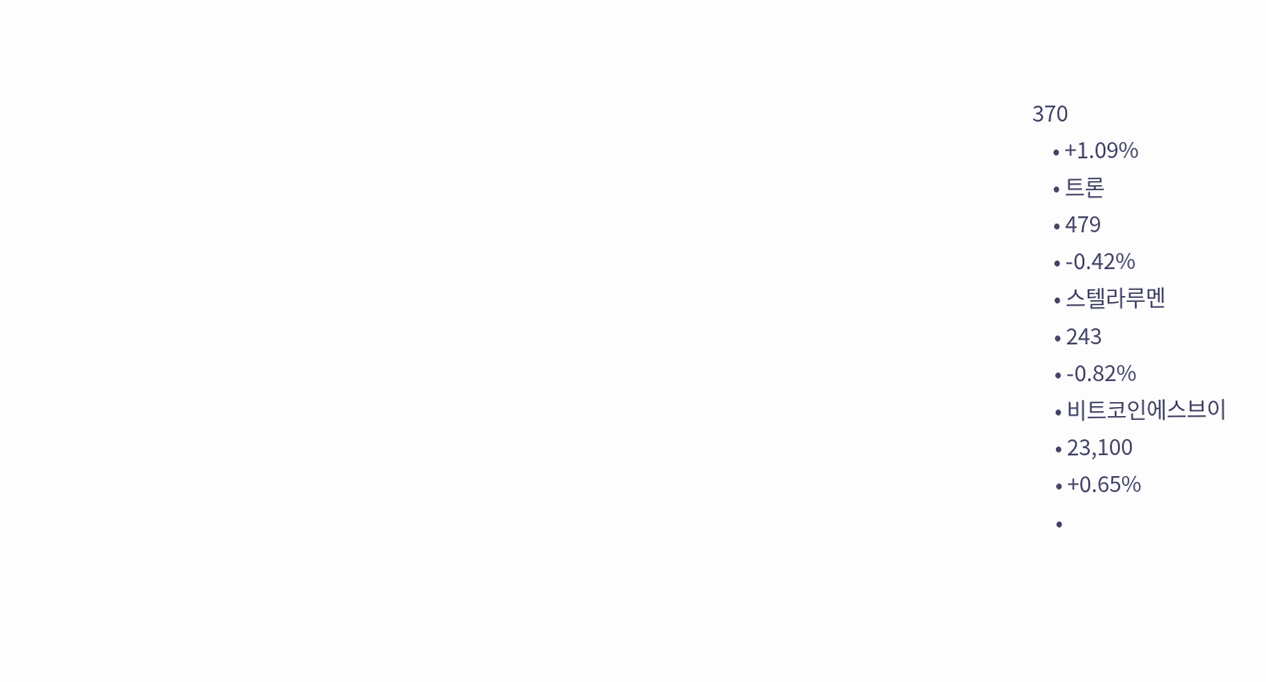370
    • +1.09%
    • 트론
    • 479
    • -0.42%
    • 스텔라루멘
    • 243
    • -0.82%
    • 비트코인에스브이
    • 23,100
    • +0.65%
    •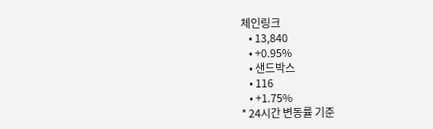체인링크
    • 13,840
    • +0.95%
    • 샌드박스
    • 116
    • +1.75%
* 24시간 변동률 기준